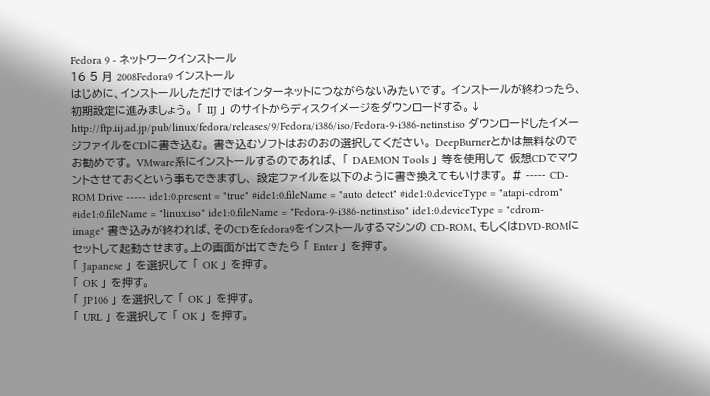Fedora 9 - ネットワークインストール
16 5 月 2008Fedora9 インストール
はじめに、インストールしただけではインターネットにつながらないみたいです。 インストールが終わったら、初期設定に進みましょう。 「 IIJ 」 のサイトからディスクイメージをダウンロードする。↓ http://ftp.iij.ad.jp/pub/linux/fedora/releases/9/Fedora/i386/iso/Fedora-9-i386-netinst.iso ダウンロードしたイメージファイルをCDに書き込む。 書き込むソフトはおのおの選択してください。 DeepBurnerとかは無料なのでお勧めです。 VMware系にインストールするのであれば、 「 DAEMON Tools 」 等を使用して 仮想CDでマウントさせておくという事もできますし、 設定ファイルを以下のように書き換えてもいけます。 # ----- CD-ROM Drive ----- ide1:0.present = "true" #ide1:0.fileName = "auto detect" #ide1:0.deviceType = "atapi-cdrom" #ide1:0.fileName = "linux.iso" ide1:0.fileName = "Fedora-9-i386-netinst.iso" ide1:0.deviceType = "cdrom-image" 書き込みが終われば、そのCDをfedora9をインストールするマシンの CD-ROM、もしくはDVD-ROMにセットして起動させます。上の画面が出てきたら 「 Enter 」 を押す。
「 Japanese 」 を選択して 「 OK 」 を押す。
「 OK 」 を押す。
「 JP106 」 を選択して 「 OK 」 を押す。
「 URL 」 を選択して 「 OK 」 を押す。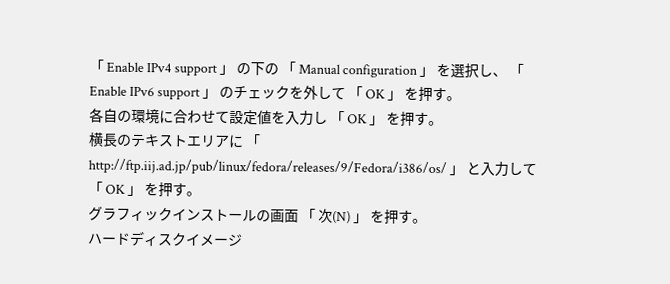「 Enable IPv4 support 」 の下の 「 Manual configuration 」 を選択し、 「 Enable IPv6 support 」 のチェックを外して 「 OK 」 を押す。
各自の環境に合わせて設定値を入力し 「 OK 」 を押す。
横長のテキストエリアに 「 http://ftp.iij.ad.jp/pub/linux/fedora/releases/9/Fedora/i386/os/ 」 と入力して 「 OK 」 を押す。
グラフィックインストールの画面 「 次(N) 」 を押す。
ハードディスクイメージ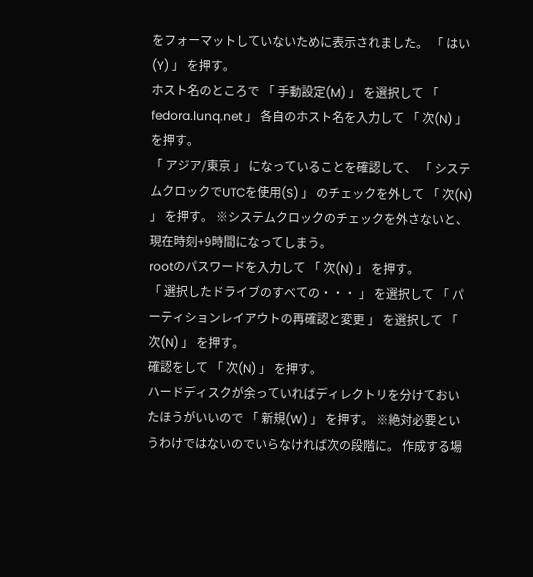をフォーマットしていないために表示されました。 「 はい(Y) 」 を押す。
ホスト名のところで 「 手動設定(M) 」 を選択して 「 fedora.lunq.net 」 各自のホスト名を入力して 「 次(N) 」 を押す。
「 アジア/東京 」 になっていることを確認して、 「 システムクロックでUTCを使用(S) 」 のチェックを外して 「 次(N) 」 を押す。 ※システムクロックのチェックを外さないと、現在時刻+9時間になってしまう。
rootのパスワードを入力して 「 次(N) 」 を押す。
「 選択したドライブのすべての・・・ 」 を選択して 「 パーティションレイアウトの再確認と変更 」 を選択して 「 次(N) 」 を押す。
確認をして 「 次(N) 」 を押す。
ハードディスクが余っていればディレクトリを分けておいたほうがいいので 「 新規(W) 」 を押す。 ※絶対必要というわけではないのでいらなければ次の段階に。 作成する場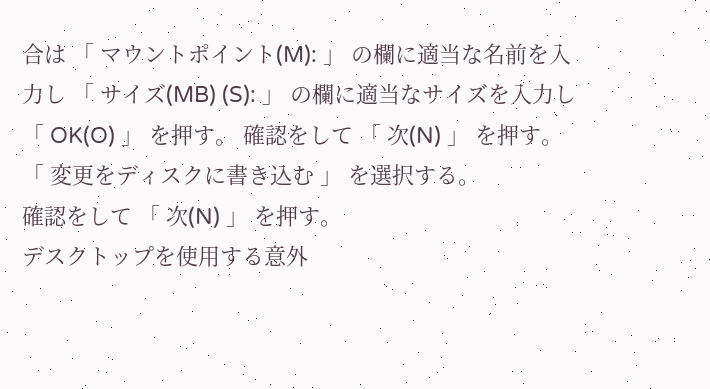合は 「 マウントポイント(M): 」 の欄に適当な名前を入力し 「 サイズ(MB) (S): 」 の欄に適当なサイズを入力し 「 OK(O) 」 を押す。 確認をして 「 次(N) 」 を押す。
「 変更をディスクに書き込む 」 を選択する。
確認をして 「 次(N) 」 を押す。
デスクトップを使用する意外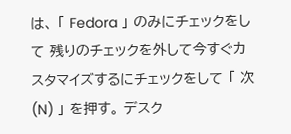は、 「 Fedora 」 のみにチェックをして 残りのチェックを外して今すぐカスタマイズするにチェックをして 「 次(N) 」 を押す。 デスク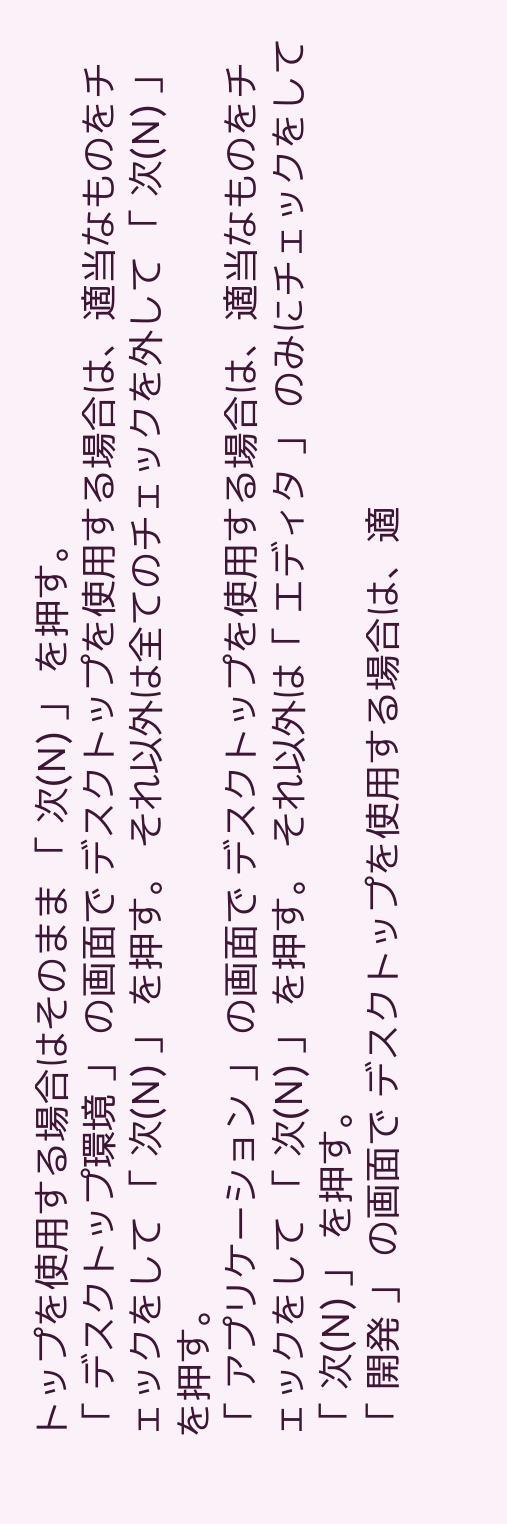トップを使用する場合はそのまま 「 次(N) 」 を押す。
「 デスクトップ環境 」 の画面で デスクトップを使用する場合は、適当なものをチェックをして 「 次(N) 」 を押す。 それ以外は全てのチェックを外して 「 次(N) 」 を押す。
「 アプリケーション 」 の画面で デスクトップを使用する場合は、適当なものをチェックをして 「 次(N) 」 を押す。 それ以外は「 エディタ 」 のみにチェックをして 「 次(N) 」 を押す。
「 開発 」 の画面で デスクトップを使用する場合は、適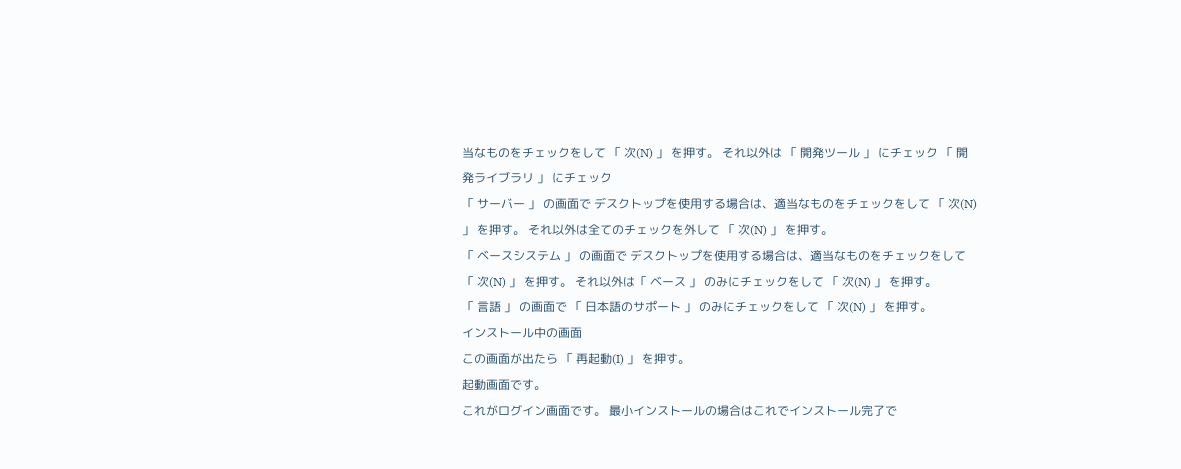当なものをチェックをして 「 次(N) 」 を押す。 それ以外は 「 開発ツール 」 にチェック 「 開発ライブラリ 」 にチェック
「 サーバー 」 の画面で デスクトップを使用する場合は、適当なものをチェックをして 「 次(N) 」 を押す。 それ以外は全てのチェックを外して 「 次(N) 」 を押す。
「 ベースシステム 」 の画面で デスクトップを使用する場合は、適当なものをチェックをして 「 次(N) 」 を押す。 それ以外は「 ベース 」 のみにチェックをして 「 次(N) 」 を押す。
「 言語 」 の画面で 「 日本語のサポート 」 のみにチェックをして 「 次(N) 」 を押す。
インストール中の画面
この画面が出たら 「 再起動(I) 」 を押す。
起動画面です。
これがログイン画面です。 最小インストールの場合はこれでインストール完了で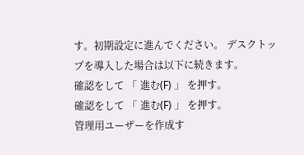す。初期設定に進んでください。 デスクトップを導入した場合は以下に続きます。
確認をして 「 進む(F) 」 を押す。
確認をして 「 進む(F) 」 を押す。
管理用ユーザーを作成す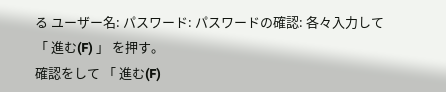る ユーザー名: パスワード: パスワードの確認: 各々入力して 「 進む(F) 」 を押す。
確認をして 「 進む(F)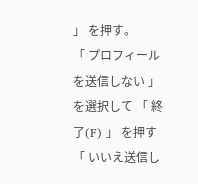」 を押す。
「 プロフィールを送信しない 」 を選択して 「 終了(F) 」 を押す
「 いいえ送信し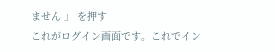ません 」 を押す
これがログイン画面です。これでイン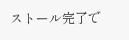ストール完了で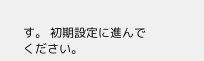す。 初期設定に進んでください。